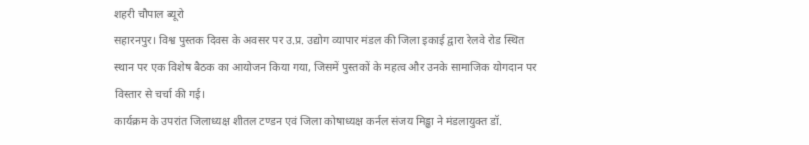शहरी चौपाल ब्यूरो
सहारनपुर। विश्व पुस्तक दिवस के अवसर पर उ.प्र. उद्योग व्यापार मंडल की जिला इकाई द्वारा रेलवे रोड स्थित स्थान पर एक विशेष बैठक का आयोजन किया गया, जिसमें पुस्तकों के महत्व और उनके सामाजिक योगदान पर विस्तार से चर्चा की गई।
कार्यक्रम के उपरांत जिलाध्यक्ष शीतल टण्डन एवं जिला कोषाध्यक्ष कर्नल संजय मिड्ढा ने मंडलायुक्त डॉ.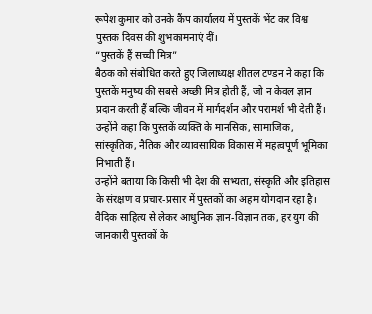रूपेश कुमार को उनके कैंप कार्यालय में पुस्तकें भेंट कर विश्व पुस्तक दिवस की शुभकामनाएं दीं।
“पुस्तकें हैं सच्ची मित्र”
बैठक को संबोधित करते हुए जिलाध्यक्ष शीतल टण्डन ने कहा कि पुस्तकें मनुष्य की सबसे अच्छी मित्र होती हैं, जो न केवल ज्ञान प्रदान करती हैं बल्कि जीवन में मार्गदर्शन और परामर्श भी देती हैं। उन्होंने कहा कि पुस्तकें व्यक्ति के मानसिक, सामाजिक, सांस्कृतिक, नैतिक और व्यावसायिक विकास में महत्वपूर्ण भूमिका निभाती हैं।
उन्होंने बताया कि किसी भी देश की सभ्यता, संस्कृति और इतिहास के संरक्षण व प्रचार-प्रसार में पुस्तकों का अहम योगदान रहा है। वैदिक साहित्य से लेकर आधुनिक ज्ञान-विज्ञान तक, हर युग की जानकारी पुस्तकों के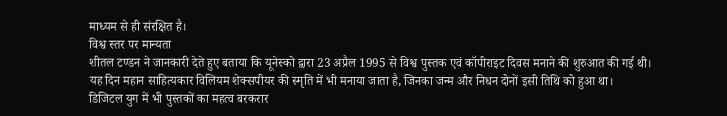माध्यम से ही संरक्षित है।
विश्व स्तर पर मान्यता
शीतल टण्डन ने जानकारी देते हुए बताया कि यूनेस्को द्वारा 23 अप्रैल 1995 से विश्व पुस्तक एवं कॉपीराइट दिवस मनाने की शुरुआत की गई थी। यह दिन महान साहित्यकार विलियम शेक्सपीयर की स्मृति में भी मनाया जाता है, जिनका जन्म और निधन दोनों इसी तिथि को हुआ था।
डिजिटल युग में भी पुस्तकों का महत्व बरकरार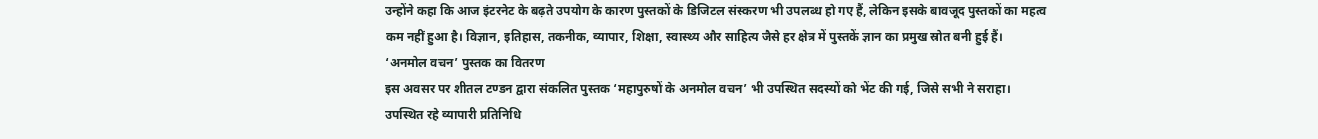उन्होंने कहा कि आज इंटरनेट के बढ़ते उपयोग के कारण पुस्तकों के डिजिटल संस्करण भी उपलब्ध हो गए हैं, लेकिन इसके बावजूद पुस्तकों का महत्व कम नहीं हुआ है। विज्ञान, इतिहास, तकनीक, व्यापार, शिक्षा, स्वास्थ्य और साहित्य जैसे हर क्षेत्र में पुस्तकें ज्ञान का प्रमुख स्रोत बनी हुई हैं।
‘अनमोल वचन’ पुस्तक का वितरण
इस अवसर पर शीतल टण्डन द्वारा संकलित पुस्तक ‘महापुरुषों के अनमोल वचन’ भी उपस्थित सदस्यों को भेंट की गई, जिसे सभी ने सराहा।
उपस्थित रहे व्यापारी प्रतिनिधि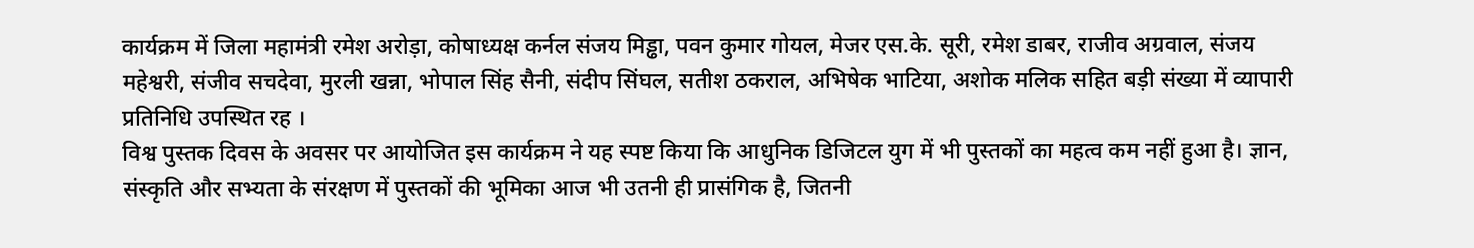कार्यक्रम में जिला महामंत्री रमेश अरोड़ा, कोषाध्यक्ष कर्नल संजय मिड्ढा, पवन कुमार गोयल, मेजर एस.के. सूरी, रमेश डाबर, राजीव अग्रवाल, संजय महेश्वरी, संजीव सचदेवा, मुरली खन्ना, भोपाल सिंह सैनी, संदीप सिंघल, सतीश ठकराल, अभिषेक भाटिया, अशोक मलिक सहित बड़ी संख्या में व्यापारी प्रतिनिधि उपस्थित रह ।
विश्व पुस्तक दिवस के अवसर पर आयोजित इस कार्यक्रम ने यह स्पष्ट किया कि आधुनिक डिजिटल युग में भी पुस्तकों का महत्व कम नहीं हुआ है। ज्ञान, संस्कृति और सभ्यता के संरक्षण में पुस्तकों की भूमिका आज भी उतनी ही प्रासंगिक है, जितनी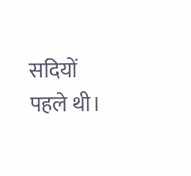सदियों पहले थी।